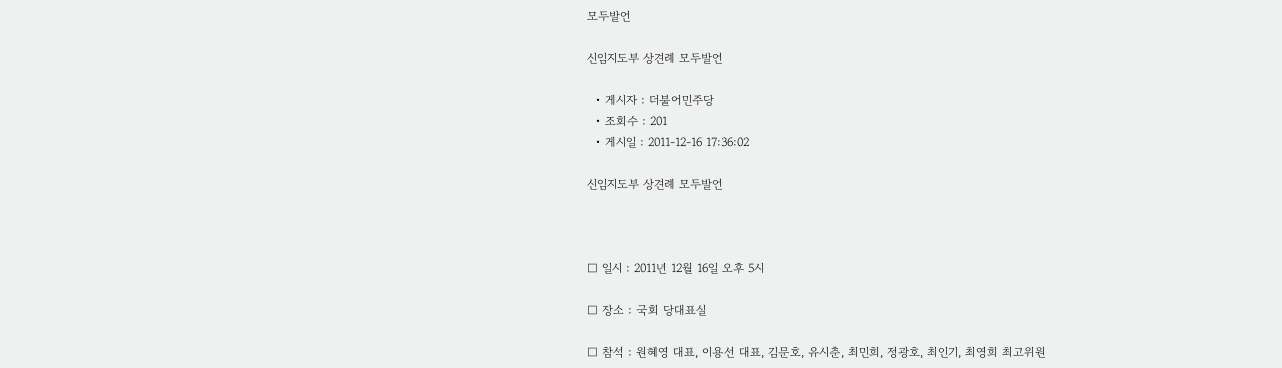모두발언

신임지도부 상견례 모두발언

  • 게시자 : 더불어민주당
  • 조회수 : 201
  • 게시일 : 2011-12-16 17:36:02

신임지도부 상견례 모두발언



□ 일시 : 2011년 12월 16일 오후 5시

□ 장소 : 국회 당대표실

□ 참석 : 원혜영 대표, 이용선 대표, 김문호, 유시춘, 최민희, 정광호, 최인기, 최영희 최고위원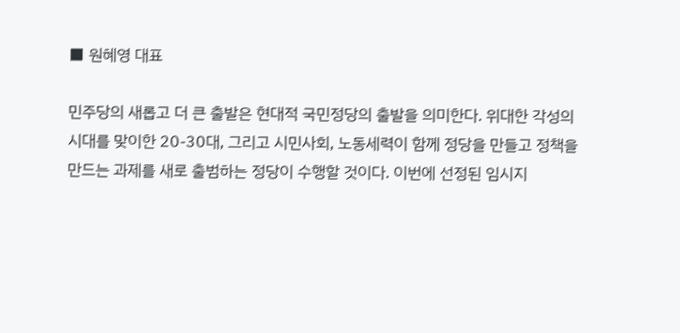■ 원혜영 대표

민주당의 새롭고 더 큰 출발은 현대적 국민정당의 출발을 의미한다. 위대한 각성의 시대를 맞이한 20-30대, 그리고 시민사회, 노동세력이 함께 정당을 만들고 정책을 만드는 과제를 새로 출범하는 정당이 수행할 것이다. 이번에 선정된 임시지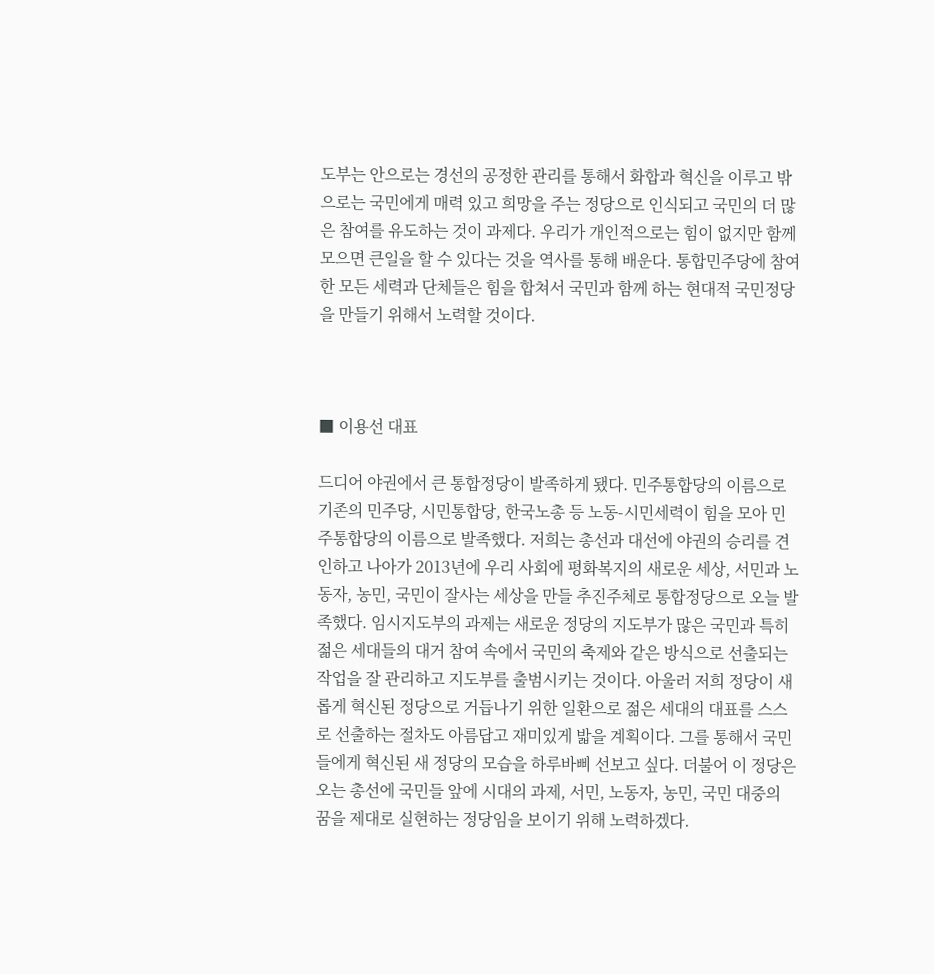도부는 안으로는 경선의 공정한 관리를 통해서 화합과 혁신을 이루고 밖으로는 국민에게 매력 있고 희망을 주는 정당으로 인식되고 국민의 더 많은 참여를 유도하는 것이 과제다. 우리가 개인적으로는 힘이 없지만 함께 모으면 큰일을 할 수 있다는 것을 역사를 통해 배운다. 통합민주당에 참여한 모든 세력과 단체들은 힘을 합쳐서 국민과 함께 하는 현대적 국민정당을 만들기 위해서 노력할 것이다.



■ 이용선 대표

드디어 야권에서 큰 통합정당이 발족하게 됐다. 민주통합당의 이름으로 기존의 민주당, 시민통합당, 한국노총 등 노동-시민세력이 힘을 모아 민주통합당의 이름으로 발족했다. 저희는 총선과 대선에 야권의 승리를 견인하고 나아가 2013년에 우리 사회에 평화복지의 새로운 세상, 서민과 노동자, 농민, 국민이 잘사는 세상을 만들 추진주체로 통합정당으로 오늘 발족했다. 임시지도부의 과제는 새로운 정당의 지도부가 많은 국민과 특히 젊은 세대들의 대거 참여 속에서 국민의 축제와 같은 방식으로 선출되는 작업을 잘 관리하고 지도부를 출범시키는 것이다. 아울러 저희 정당이 새롭게 혁신된 정당으로 거듭나기 위한 일환으로 젊은 세대의 대표를 스스로 선출하는 절차도 아름답고 재미있게 밟을 계획이다. 그를 통해서 국민들에게 혁신된 새 정당의 모습을 하루바삐 선보고 싶다. 더불어 이 정당은 오는 총선에 국민들 앞에 시대의 과제, 서민, 노동자, 농민, 국민 대중의 꿈을 제대로 실현하는 정당임을 보이기 위해 노력하겠다.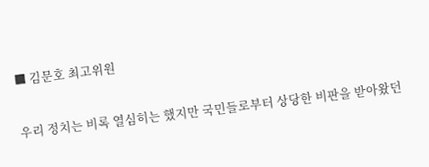■ 김문호 최고위원

우리 정치는 비록 열심히는 했지만 국민들로부터 상당한 비판을 받아왔던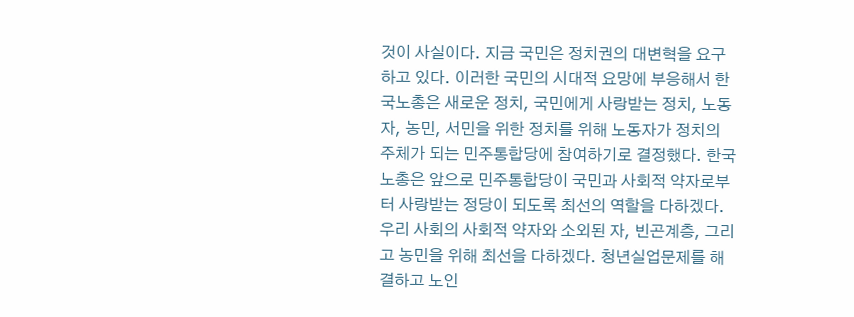것이 사실이다. 지금 국민은 정치권의 대변혁을 요구하고 있다. 이러한 국민의 시대적 요망에 부응해서 한국노총은 새로운 정치, 국민에게 사랑받는 정치, 노동자, 농민, 서민을 위한 정치를 위해 노동자가 정치의 주체가 되는 민주통합당에 참여하기로 결정했다. 한국노총은 앞으로 민주통합당이 국민과 사회적 약자로부터 사랑받는 정당이 되도록 최선의 역할을 다하겠다. 우리 사회의 사회적 약자와 소외된 자, 빈곤계층, 그리고 농민을 위해 최선을 다하겠다. 청년실업문제를 해결하고 노인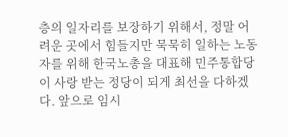층의 일자리를 보장하기 위해서, 정말 어려운 곳에서 힘들지만 묵묵히 일하는 노동자를 위해 한국노총을 대표해 민주통합당이 사랑 받는 정당이 되게 최선을 다하겠다. 앞으로 임시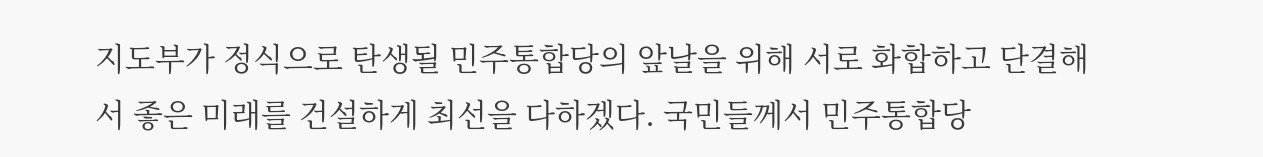지도부가 정식으로 탄생될 민주통합당의 앞날을 위해 서로 화합하고 단결해서 좋은 미래를 건설하게 최선을 다하겠다. 국민들께서 민주통합당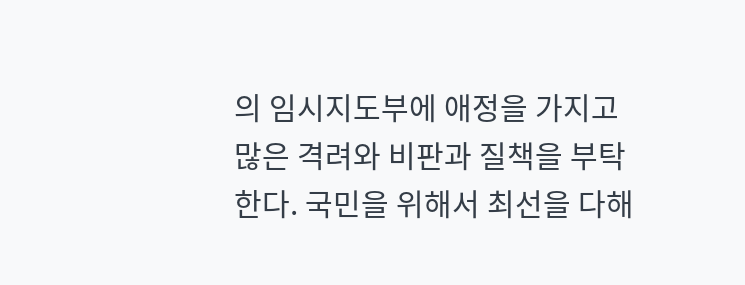의 임시지도부에 애정을 가지고 많은 격려와 비판과 질책을 부탁한다. 국민을 위해서 최선을 다해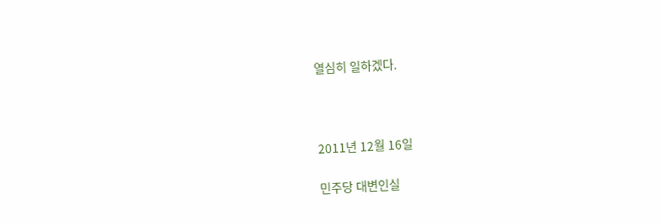열심히 일하겠다.



2011년 12월 16일

민주당 대변인실